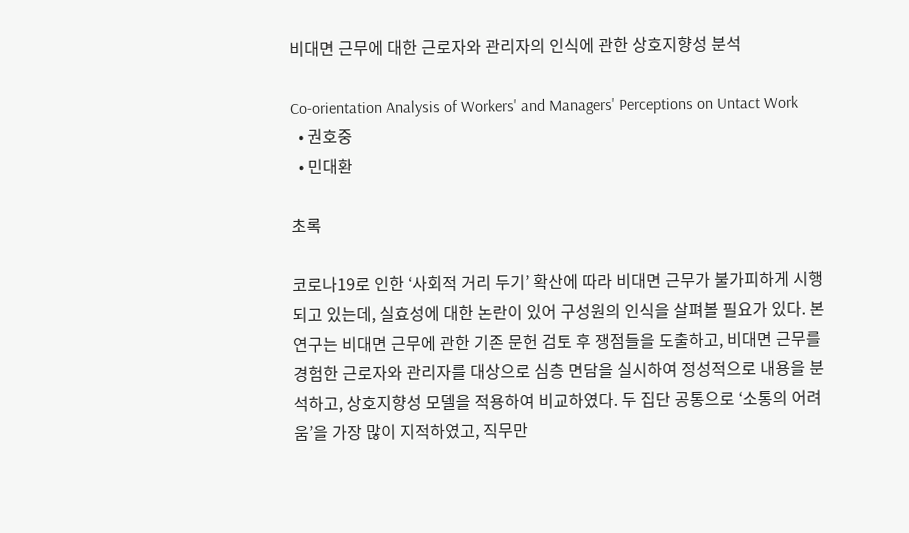비대면 근무에 대한 근로자와 관리자의 인식에 관한 상호지향성 분석

Co-orientation Analysis of Workers' and Managers' Perceptions on Untact Work
  • 권호중
  • 민대환

초록

코로나19로 인한 ‘사회적 거리 두기’ 확산에 따라 비대면 근무가 불가피하게 시행되고 있는데, 실효성에 대한 논란이 있어 구성원의 인식을 살펴볼 필요가 있다. 본 연구는 비대면 근무에 관한 기존 문헌 검토 후 쟁점들을 도출하고, 비대면 근무를 경험한 근로자와 관리자를 대상으로 심층 면담을 실시하여 정성적으로 내용을 분석하고, 상호지향성 모델을 적용하여 비교하였다. 두 집단 공통으로 ‘소통의 어려움’을 가장 많이 지적하였고, 직무만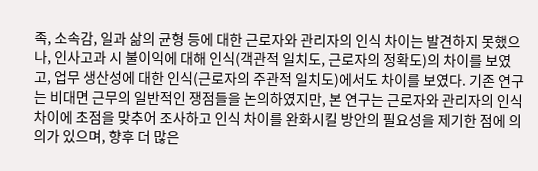족, 소속감, 일과 삶의 균형 등에 대한 근로자와 관리자의 인식 차이는 발견하지 못했으나, 인사고과 시 불이익에 대해 인식(객관적 일치도, 근로자의 정확도)의 차이를 보였고, 업무 생산성에 대한 인식(근로자의 주관적 일치도)에서도 차이를 보였다. 기존 연구는 비대면 근무의 일반적인 쟁점들을 논의하였지만, 본 연구는 근로자와 관리자의 인식 차이에 초점을 맞추어 조사하고 인식 차이를 완화시킬 방안의 필요성을 제기한 점에 의의가 있으며, 향후 더 많은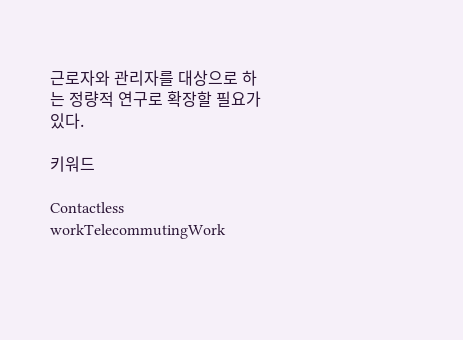근로자와 관리자를 대상으로 하는 정량적 연구로 확장할 필요가 있다.

키워드

Contactless workTelecommutingWork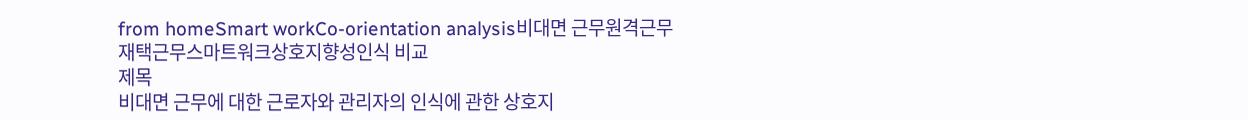from homeSmart workCo-orientation analysis비대면 근무원격근무재택근무스마트워크상호지향성인식 비교
제목
비대면 근무에 대한 근로자와 관리자의 인식에 관한 상호지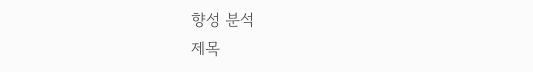향성 분석
제목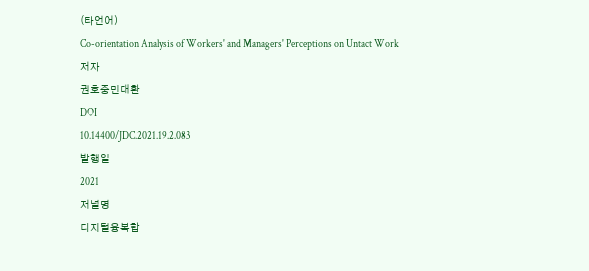(타언어)
Co-orientation Analysis of Workers' and Managers' Perceptions on Untact Work
저자
권호중민대환
DOI
10.14400/JDC.2021.19.2.083
발행일
2021
저널명
디지털융복합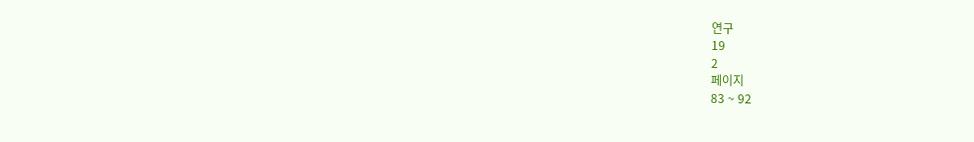연구
19
2
페이지
83 ~ 92